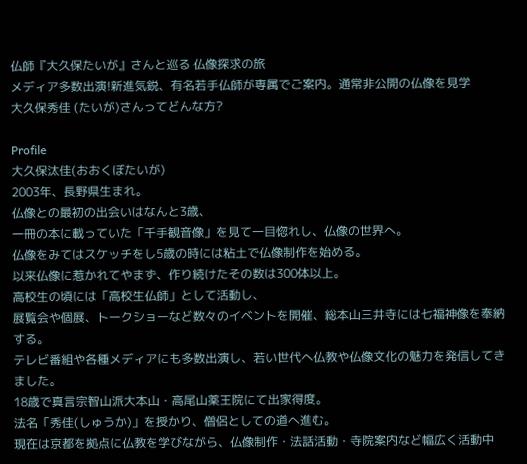仏師『大久保たいが』さんと巡る 仏像探求の旅
メディア多数出演!新進気鋭、有名若手仏師が専属でご案内。通常非公開の仏像を見学
大久保秀佳 (たいが)さんってどんな方?

Profile
大久保汰佳(おおくぼたいが)
2003年、長野県生まれ。
仏像との最初の出会いはなんと3歳、
一冊の本に載っていた「千手観音像」を見て一目惚れし、仏像の世界へ。
仏像をみてはスケッチをし5歳の時には粘土で仏像制作を始める。
以来仏像に惹かれてやまず、作り続けたその数は300体以上。
高校生の頃には「高校生仏師」として活動し、
展覧会や個展、トークショーなど数々のイベントを開催、総本山三井寺には七福神像を奉納する。
テレビ番組や各種メディアにも多数出演し、若い世代へ仏教や仏像文化の魅力を発信してきました。
18歳で真言宗智山派大本山・高尾山薬王院にて出家得度。
法名「秀佳(しゅうか)」を授かり、僧侶としての道へ進む。
現在は京都を拠点に仏教を学びながら、仏像制作・法話活動・寺院案内など幅広く活動中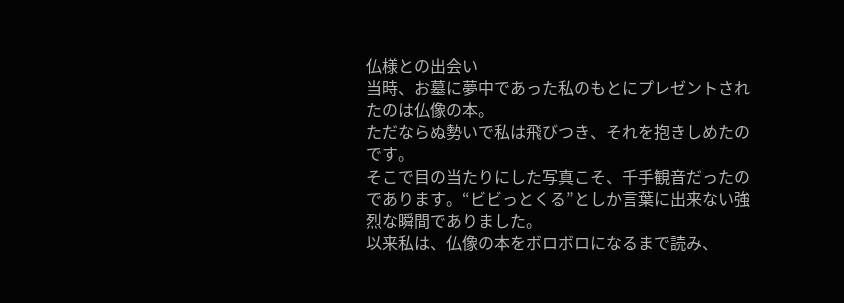仏様との出会い
当時、お墓に夢中であった私のもとにプレゼントされたのは仏像の本。
ただならぬ勢いで私は飛びつき、それを抱きしめたのです。
そこで目の当たりにした写真こそ、千手観音だったのであります。“ビビっとくる”としか言葉に出来ない強烈な瞬間でありました。
以来私は、仏像の本をボロボロになるまで読み、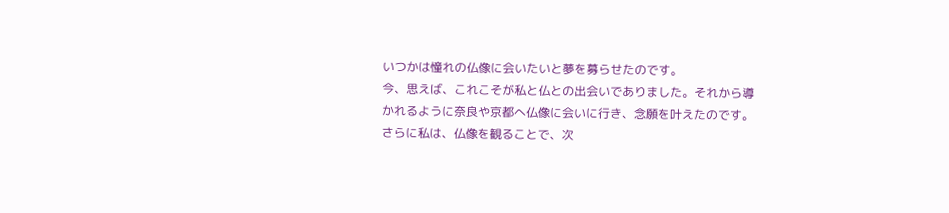いつかは憧れの仏像に会いたいと夢を募らせたのです。
今、思えば、これこそが私と仏との出会いでありました。それから導かれるように奈良や京都へ仏像に会いに行き、念願を叶えたのです。
さらに私は、仏像を観ることで、次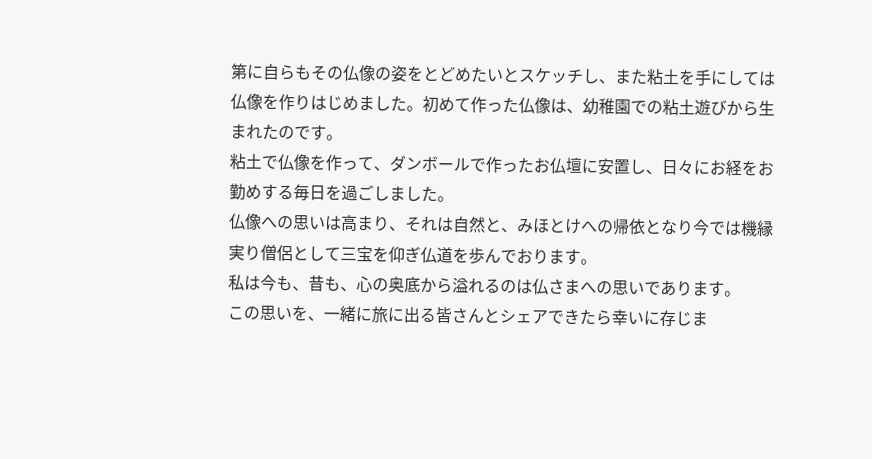第に自らもその仏像の姿をとどめたいとスケッチし、また粘土を手にしては仏像を作りはじめました。初めて作った仏像は、幼稚園での粘土遊びから生まれたのです。
粘土で仏像を作って、ダンボールで作ったお仏壇に安置し、日々にお経をお勤めする毎日を過ごしました。
仏像への思いは高まり、それは自然と、みほとけへの帰依となり今では機縁実り僧侶として三宝を仰ぎ仏道を歩んでおります。
私は今も、昔も、心の奥底から溢れるのは仏さまへの思いであります。
この思いを、一緒に旅に出る皆さんとシェアできたら幸いに存じま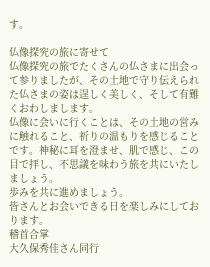す。

仏像探究の旅に寄せて
仏像探究の旅でたくさんの仏さまに出会って参りましたが、その土地で守り伝えられた仏さまの姿は逞しく美しく、そして有難くおわしまします。
仏像に会いに行くことは、その土地の営みに触れること、祈りの温もりを感じることです。神秘に耳を澄ませ、肌で感じ、この目で拝し、不思議を味わう旅を共にいたしましょう。
歩みを共に進めましょう。
皆さんとお会いできる日を楽しみにしております。
稽首合掌
大久保秀佳さん同行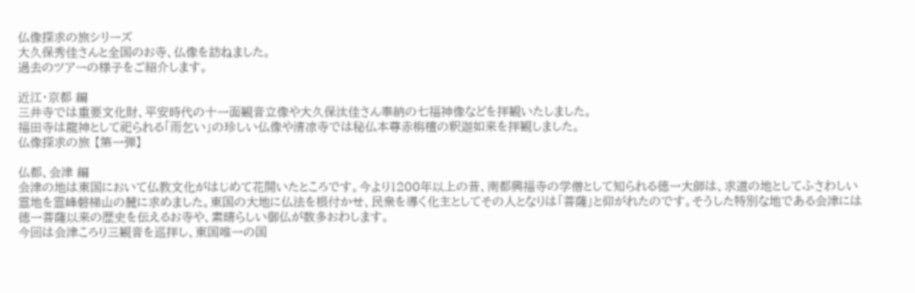仏像探求の旅シリーズ
大久保秀佳さんと全国のお寺、仏像を訪ねました。
過去のツアーの様子をご紹介します。

近江・京都 編
三井寺では重要文化財、平安時代の十一面観音立像や大久保汰佳さん奉納の七福神像などを拝観いたしました。
福田寺は龍神として祀られる「雨乞い」の珍しい仏像や清凉寺では秘仏本尊赤栴檀の釈迦如来を拝観しました。
仏像探求の旅 【第一弾】

仏都、会津 編
会津の地は東国において仏教文化がはじめて花開いたところです。今より1200年以上の昔、南都興福寺の学僧として知られる徳一大師は、求道の地としてふさわしい霊地を霊峰磐梯山の麓に求めました。東国の大地に仏法を根付かせ、民衆を導く化主としてその人となりは「菩薩」と仰がれたのです。そうした特別な地である会津には徳一菩薩以来の歴史を伝えるお寺や、素晴らしい御仏が数多おわします。
今回は会津ころり三観音を巡拝し、東国唯一の国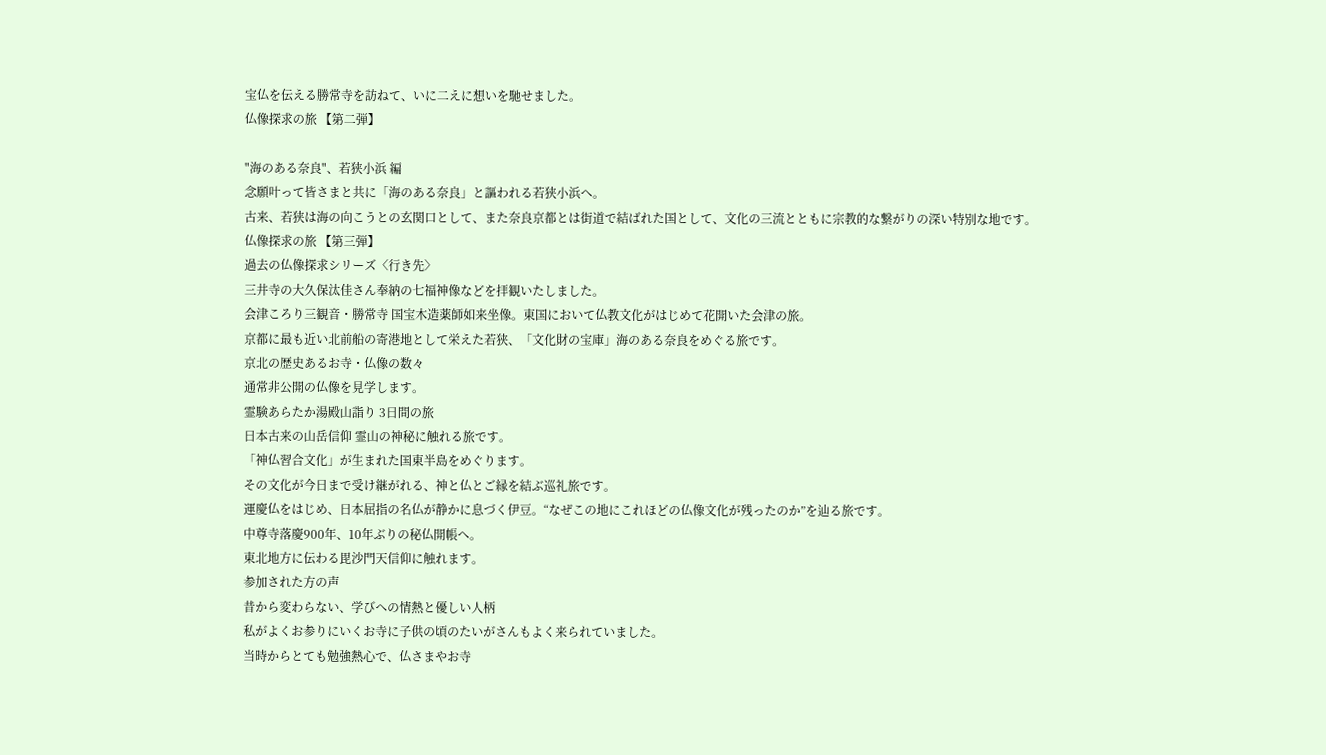宝仏を伝える勝常寺を訪ねて、いに二えに想いを馳せました。
仏像探求の旅 【第二弾】

"海のある奈良"、若狭小浜 編
念願叶って皆さまと共に「海のある奈良」と謳われる若狭小浜へ。
古来、若狭は海の向こうとの玄関口として、また奈良京都とは街道で結ばれた国として、文化の三流とともに宗教的な繋がりの深い特別な地です。
仏像探求の旅 【第三弾】
過去の仏像探求シリーズ〈行き先〉
三井寺の大久保汰佳さん奉納の七福神像などを拝観いたしました。
会津ころり三観音・勝常寺 国宝木造薬師如来坐像。東国において仏教文化がはじめて花開いた会津の旅。
京都に最も近い北前船の寄港地として栄えた若狭、「文化財の宝庫」海のある奈良をめぐる旅です。
京北の歴史あるお寺・仏像の数々
通常非公開の仏像を見学します。
霊験あらたか湯殿山詣り 3日間の旅
日本古来の山岳信仰 霊山の神秘に触れる旅です。
「神仏習合文化」が生まれた国東半島をめぐります。
その文化が今日まで受け継がれる、神と仏とご縁を結ぶ巡礼旅です。
運慶仏をはじめ、日本屈指の名仏が静かに息づく伊豆。“なぜこの地にこれほどの仏像文化が残ったのか”を辿る旅です。
中尊寺落慶900年、10年ぶりの秘仏開帳へ。
東北地方に伝わる毘沙門天信仰に触れます。
参加された方の声
昔から変わらない、学びへの情熱と優しい人柄
私がよくお参りにいくお寺に子供の頃のたいがさんもよく来られていました。
当時からとても勉強熱心で、仏さまやお寺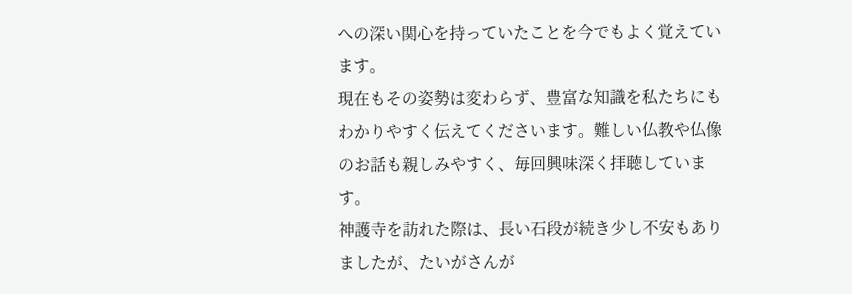への深い関心を持っていたことを今でもよく覚えています。
現在もその姿勢は変わらず、豊富な知識を私たちにもわかりやすく伝えてくださいます。難しい仏教や仏像のお話も親しみやすく、毎回興味深く拝聴しています。
神護寺を訪れた際は、長い石段が続き少し不安もありましたが、たいがさんが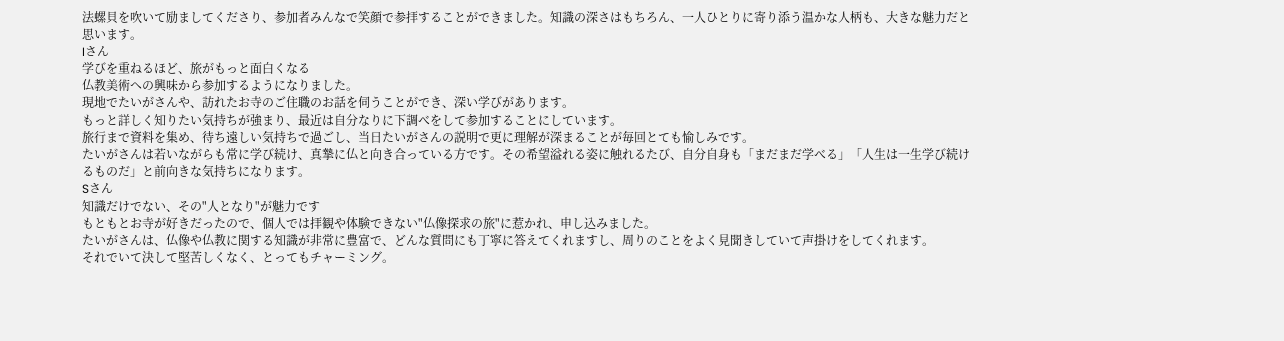法螺貝を吹いて励ましてくださり、参加者みんなで笑顔で参拝することができました。知識の深さはもちろん、一人ひとりに寄り添う温かな人柄も、大きな魅力だと思います。
Iさん
学びを重ねるほど、旅がもっと面白くなる
仏教美術への興味から参加するようになりました。
現地でたいがさんや、訪れたお寺のご住職のお話を伺うことができ、深い学びがあります。
もっと詳しく知りたい気持ちが強まり、最近は自分なりに下調べをして参加することにしています。
旅行まで資料を集め、待ち遠しい気持ちで過ごし、当日たいがさんの説明で更に理解が深まることが毎回とても愉しみです。
たいがさんは若いながらも常に学び続け、真摯に仏と向き合っている方です。その希望溢れる姿に触れるたび、自分自身も「まだまだ学べる」「人生は一生学び続けるものだ」と前向きな気持ちになります。
Sさん
知識だけでない、その"人となり"が魅力です
もともとお寺が好きだったので、個人では拝観や体験できない"仏像探求の旅"に惹かれ、申し込みました。
たいがさんは、仏像や仏教に関する知識が非常に豊富で、どんな質問にも丁寧に答えてくれますし、周りのことをよく見聞きしていて声掛けをしてくれます。
それでいて決して堅苦しくなく、とってもチャーミング。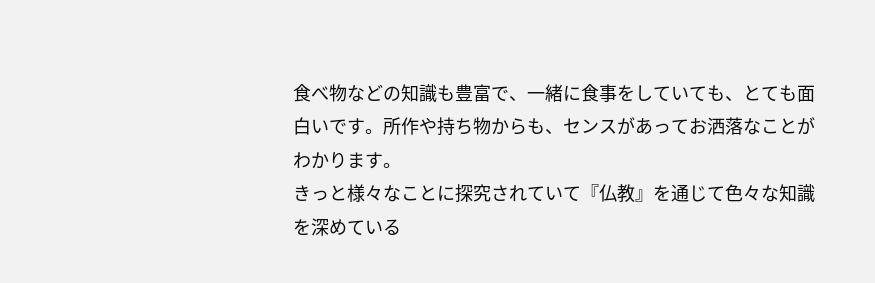食べ物などの知識も豊富で、一緒に食事をしていても、とても面白いです。所作や持ち物からも、センスがあってお洒落なことがわかります。
きっと様々なことに探究されていて『仏教』を通じて色々な知識を深めている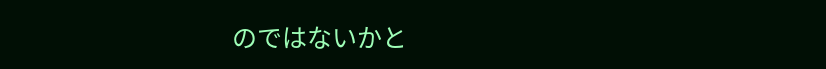のではないかと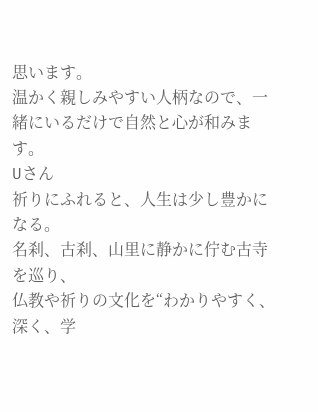思います。
温かく親しみやすい人柄なので、一緒にいるだけで自然と心が和みます。
Uさん
祈りにふれると、人生は少し豊かになる。
名刹、古刹、山里に静かに佇む古寺を巡り、
仏教や祈りの文化を“わかりやすく、深く、学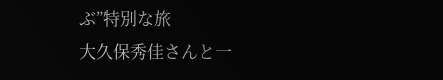ぶ”特別な旅
大久保秀佳さんと一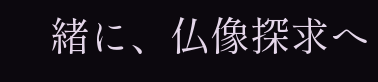緒に、仏像探求へ